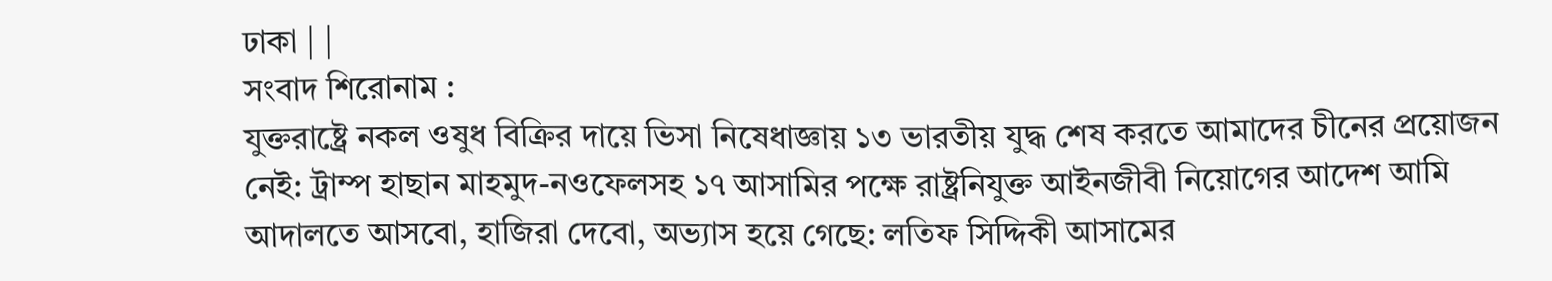ঢাকা | |
সংবাদ শিরোনাম :
যুক্তরাষ্ট্রে নকল ওষুধ বিক্রির দায়ে ভিসা নিষেধাজ্ঞায় ১৩ ভারতীয় যুদ্ধ শেষ করতে আমাদের চীনের প্রয়োজন নেই: ট্রাম্প হাছান মাহমুদ-নওফেলসহ ১৭ আসামির পক্ষে রাষ্ট্রনিযুক্ত আইনজীবী নিয়োগের আদেশ আমি আদালতে আসবো, হাজিরা দেবো, অভ্যাস হয়ে গেছে: লতিফ সিদ্দিকী আসামের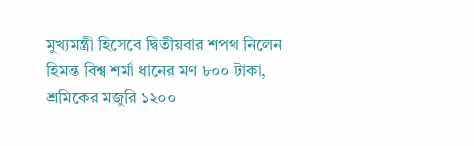মুখ্যমন্ত্রী হিসেবে দ্বিতীয়বার শপথ নিলেন হিমন্ত বিশ্ব শর্মা ধানের মণ ৮০০ টাকা, শ্রমিকের মজুরি ১২০০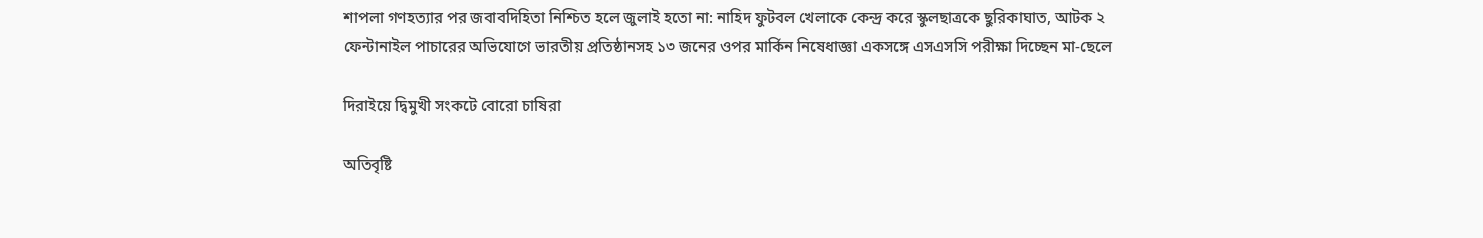শাপলা গণহত্যার পর জবাবদিহিতা নিশ্চিত হলে জুলাই হতো না: নাহিদ ফুটবল খেলাকে কেন্দ্র করে স্কুলছাত্রকে ছুরিকাঘাত, আটক ২ ফেন্টানাইল পাচারের অভিযোগে ভারতীয় প্রতিষ্ঠানসহ ১৩ জনের ওপর মার্কিন নিষেধাজ্ঞা একসঙ্গে এসএসসি পরীক্ষা দিচ্ছেন মা-ছেলে

দিরাইয়ে দ্বিমুখী সংকটে বোরো চাষিরা

অতিবৃষ্টি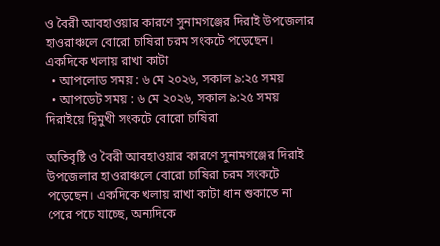ও বৈরী আবহাওয়ার কারণে সুনামগঞ্জের দিরাই উপজেলার হাওরাঞ্চলে বোরো চাষিরা চরম সংকটে পড়েছেন। একদিকে খলায় রাখা কাটা
  • আপলোড সময় : ৬ মে ২০২৬, সকাল ৯:২৫ সময়
  • আপডেট সময় : ৬ মে ২০২৬, সকাল ৯:২৫ সময়
দিরাইয়ে দ্বিমুখী সংকটে বোরো চাষিরা

অতিবৃষ্টি ও বৈরী আবহাওয়ার কারণে সুনামগঞ্জের দিরাই উপজেলার হাওরাঞ্চলে বোরো চাষিরা চরম সংকটে পড়েছেন। একদিকে খলায় রাখা কাটা ধান শুকাতে না পেরে পচে যাচ্ছে, অন্যদিকে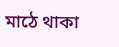মাঠে থাকা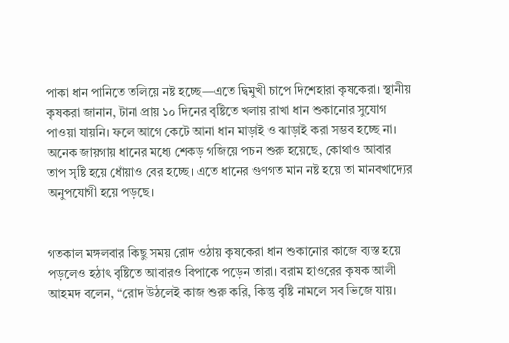পাকা ধান পানিতে তলিয়ে নষ্ট হচ্ছে—এতে দ্বিমুখী চাপে দিশেহারা কৃষকেরা। স্থানীয় কৃষকরা জানান, টানা প্রায় ১০ দিনের বৃষ্টিতে খলায় রাখা ধান শুকানোর সুযোগ পাওয়া যায়নি। ফলে আগে কেটে আনা ধান মাড়াই ও ঝাড়াই করা সম্ভব হচ্ছে না। অনেক জায়গায় ধানের মধ্যে শেকড় গজিয়ে পচন শুরু হয়েছে, কোথাও আবার তাপ সৃষ্টি হয়ে ধোঁয়াও বের হচ্ছে। এতে ধানের গুণগত মান নষ্ট হয়ে তা মানবখাদ্যের অনুপযোগী হয়ে পড়ছে।


গতকাল মঙ্গলবার কিছু সময় রোদ ওঠায় কৃষকেরা ধান শুকানোর কাজে ব্যস্ত হয়ে পড়লেও হঠাৎ বৃষ্টিতে আবারও বিপাকে পড়েন তারা। বরাম হাওরের কৃষক আলী আহমদ বলেন, “রোদ উঠলেই কাজ শুরু করি, কিন্তু বৃষ্টি নামলে সব ভিজে যায়।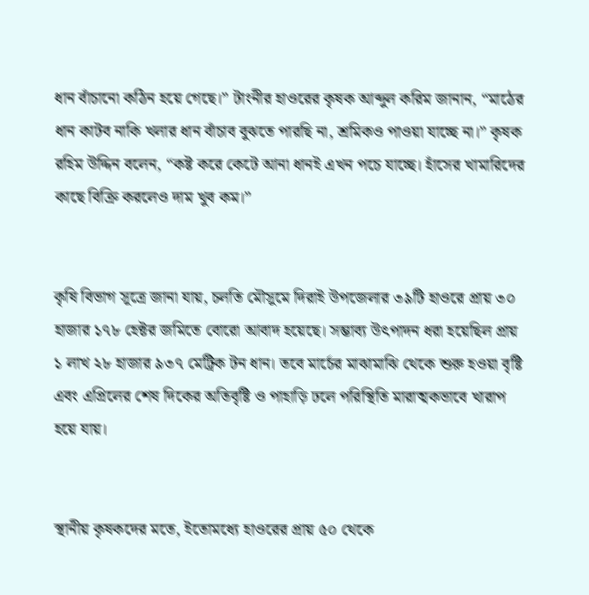ধান বাঁচানো কঠিন হয়ে গেছে।” টাংনীর হাওরের কৃষক আব্দুল করিম জানান, “মাঠের ধান কাটব নাকি খলার ধান বাঁচাব বুঝতে পারছি না, শ্রমিকও পাওয়া যাচ্ছে না।” কৃষক রহিম উদ্দিন বলেন, “কষ্ট করে কেটে আনা ধানই এখন পচে যাচ্ছে। হাঁসের খামারিদের কাছে বিক্রি করলেও দাম খুব কম।”


কৃষি বিভাগ সূত্রে জানা যায়, চলতি মৌসুমে দিরাই উপজেলার ৩৯টি হাওরে প্রায় ৩০ হাজার ১৭৮ হেক্টর জমিতে বোরো আবাদ হয়েছে। সম্ভাব্য উৎপাদন ধরা হয়েছিল প্রায় ১ লাখ ২৮ হাজার ৯৩৭ মেট্রিক টন ধান। তবে মার্চের মাঝামাঝি থেকে শুরু হওয়া বৃষ্টি এবং এপ্রিলের শেষ দিকের অতিবৃষ্টি ও পাহাড়ি ঢলে পরিস্থিতি মারাত্মকভাবে খারাপ হয়ে যায়।


স্থানীয় কৃষকদের মতে, ইতোমধ্যে হাওরের প্রায় ৫০ থেকে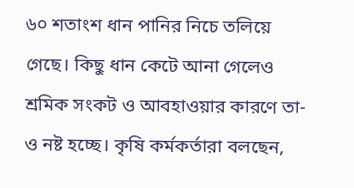৬০ শতাংশ ধান পানির নিচে তলিয়ে গেছে। কিছু ধান কেটে আনা গেলেও শ্রমিক সংকট ও আবহাওয়ার কারণে তা-ও নষ্ট হচ্ছে। কৃষি কর্মকর্তারা বলছেন,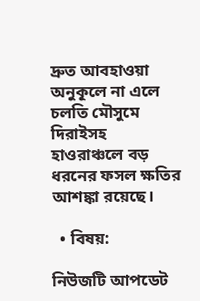দ্রুত আবহাওয়া অনুকূলে না এলে চলতি মৌসুমে দিরাইসহ হাওরাঞ্চলে বড় ধরনের ফসল ক্ষতির আশঙ্কা রয়েছে।

  • বিষয়:

নিউজটি আপডেট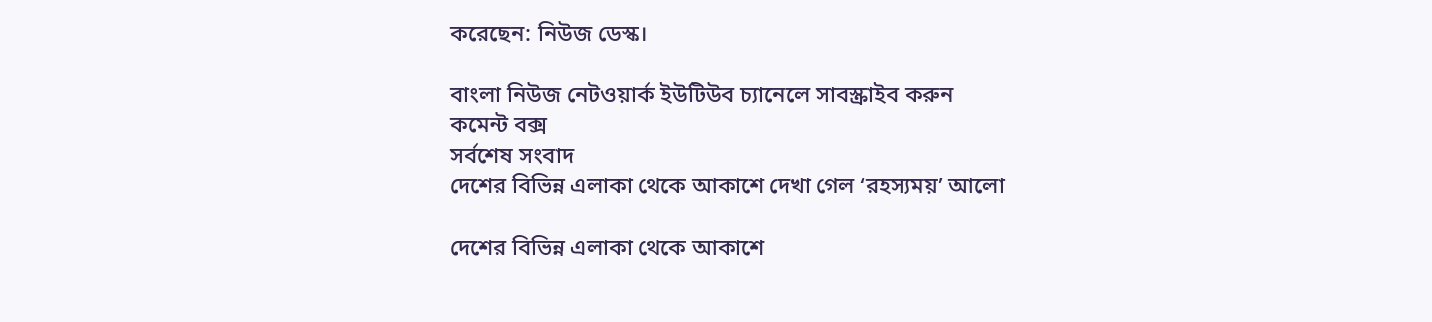করেছেন: নিউজ ডেস্ক।

বাংলা নিউজ নেটওয়ার্ক ইউটিউব চ্যানেলে সাবস্ক্রাইব করুন
কমেন্ট বক্স
সর্বশেষ সংবাদ
দেশের বিভিন্ন এলাকা থেকে আকাশে দেখা গেল ‘রহস্যময়’ আলো

দেশের বিভিন্ন এলাকা থেকে আকাশে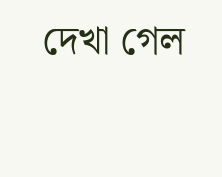দেখা গেল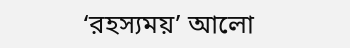‘রহস্যময়’ আলো